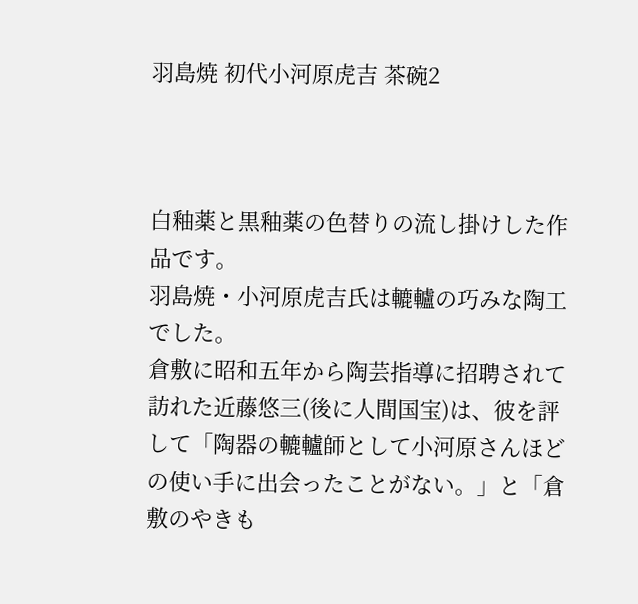羽島焼 初代小河原虎吉 茶碗2



白釉薬と黒釉薬の色替りの流し掛けした作品です。
羽島焼・小河原虎吉氏は轆轤の巧みな陶工でした。
倉敷に昭和五年から陶芸指導に招聘されて訪れた近藤悠三(後に人間国宝)は、彼を評して「陶器の轆轤師として小河原さんほどの使い手に出会ったことがない。」と「倉敷のやきも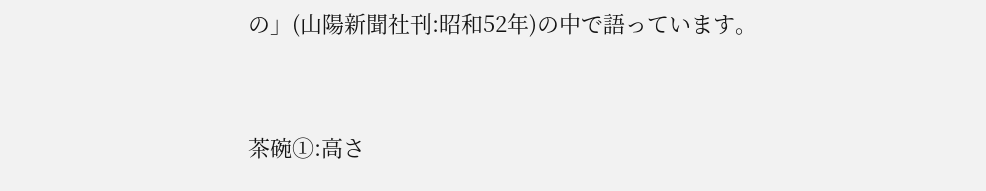の」(山陽新聞社刊:昭和52年)の中で語っています。


茶碗①:高さ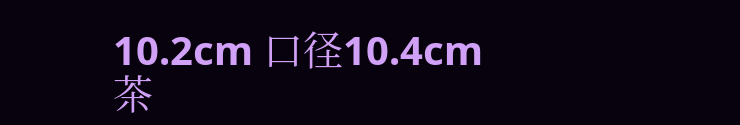10.2cm 口径10.4cm
茶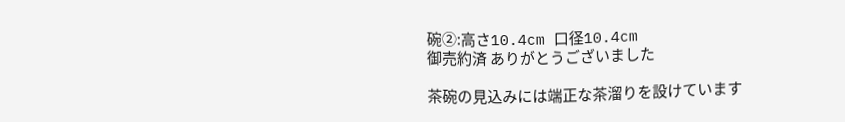碗②:高さ10.4cm 口径10.4cm
御売約済 ありがとうございました

茶碗の見込みには端正な茶溜りを設けています